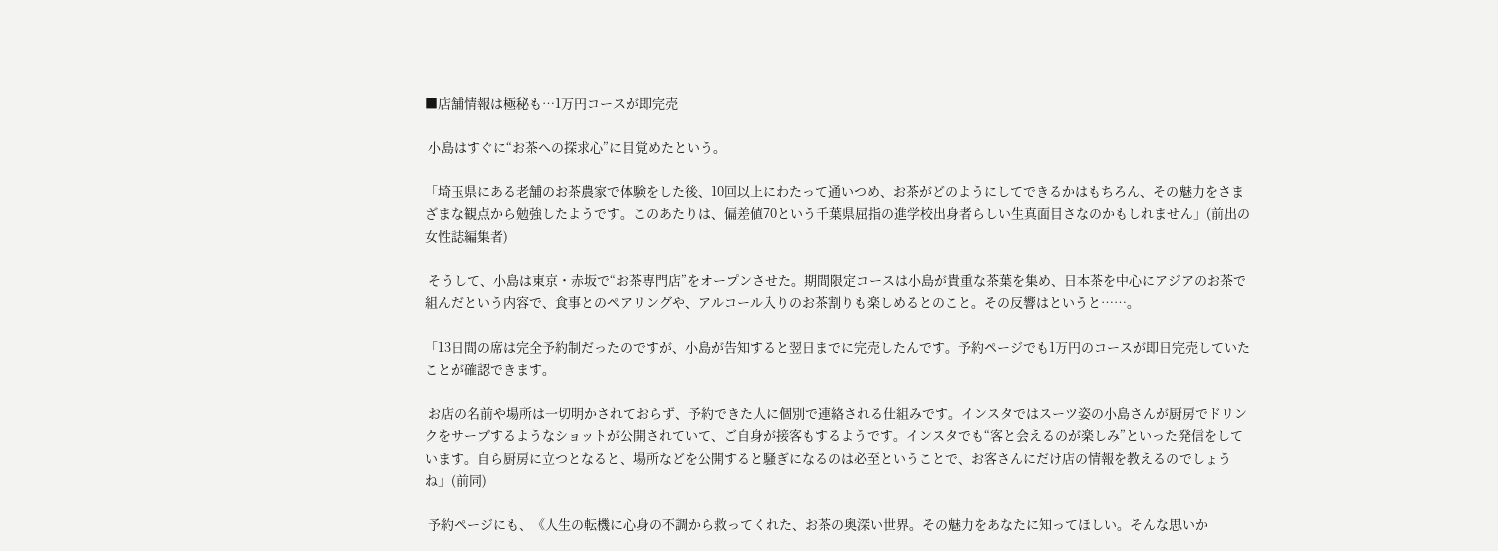■店舗情報は極秘も…1万円コースが即完売

 小島はすぐに“お茶への探求心”に目覚めたという。

「埼玉県にある老舗のお茶農家で体験をした後、10回以上にわたって通いつめ、お茶がどのようにしてできるかはもちろん、その魅力をさまざまな観点から勉強したようです。このあたりは、偏差値70という千葉県屈指の進学校出身者らしい生真面目さなのかもしれません」(前出の女性誌編集者)

 そうして、小島は東京・赤坂で“お茶専門店”をオープンさせた。期間限定コースは小島が貴重な茶葉を集め、日本茶を中心にアジアのお茶で組んだという内容で、食事とのペアリングや、アルコール入りのお茶割りも楽しめるとのこと。その反響はというと……。

「13日間の席は完全予約制だったのですが、小島が告知すると翌日までに完売したんです。予約ページでも1万円のコースが即日完売していたことが確認できます。

 お店の名前や場所は一切明かされておらず、予約できた人に個別で連絡される仕組みです。インスタではスーツ姿の小島さんが厨房でドリンクをサーブするようなショットが公開されていて、ご自身が接客もするようです。インスタでも“客と会えるのが楽しみ”といった発信をしています。自ら厨房に立つとなると、場所などを公開すると騒ぎになるのは必至ということで、お客さんにだけ店の情報を教えるのでしょうね」(前同)

 予約ページにも、《人生の転機に心身の不調から救ってくれた、お茶の奥深い世界。その魅力をあなたに知ってほしい。そんな思いか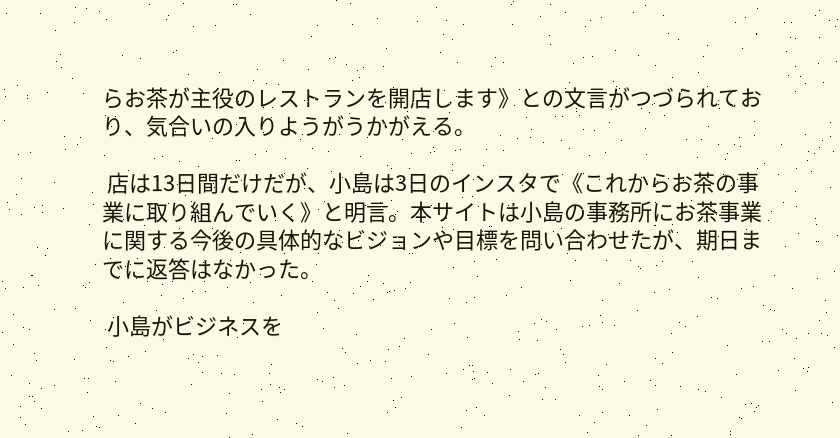らお茶が主役のレストランを開店します》との文言がつづられており、気合いの入りようがうかがえる。

 店は13日間だけだが、小島は3日のインスタで《これからお茶の事業に取り組んでいく》と明言。本サイトは小島の事務所にお茶事業に関する今後の具体的なビジョンや目標を問い合わせたが、期日までに返答はなかった。

 小島がビジネスを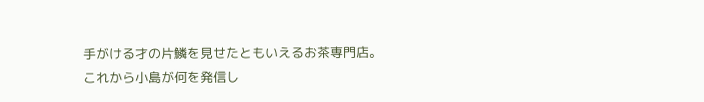手がける才の片鱗を見せたともいえるお茶専門店。これから小島が何を発信し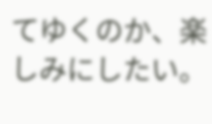てゆくのか、楽しみにしたい。